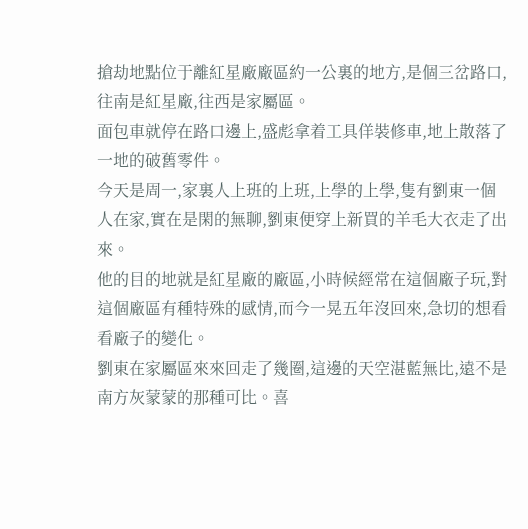搶劫地點位于離紅星廠廠區約一公裏的地方,是個三岔路口,往南是紅星廠,往西是家屬區。
面包車就停在路口邊上,盛彪拿着工具佯裝修車,地上散落了一地的破舊零件。
今天是周一,家裏人上班的上班,上學的上學,隻有劉東一個人在家,實在是閑的無聊,劉東便穿上新買的羊毛大衣走了出來。
他的目的地就是紅星廠的廠區,小時候經常在這個廠子玩,對這個廠區有種特殊的感情,而今一晃五年沒回來,急切的想看看廠子的變化。
劉東在家屬區來來回走了幾圈,這邊的天空湛藍無比,遠不是南方灰蒙蒙的那種可比。喜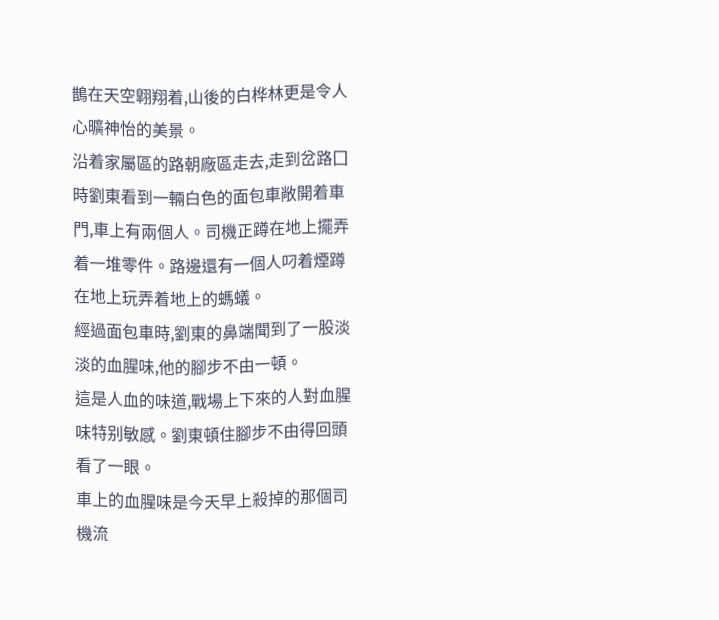鵲在天空翺翔着,山後的白桦林更是令人心曠神怡的美景。
沿着家屬區的路朝廠區走去,走到岔路囗時劉東看到一輛白色的面包車敞開着車門,車上有兩個人。司機正蹲在地上擺弄着一堆零件。路邊還有一個人叼着煙蹲在地上玩弄着地上的螞蟻。
經過面包車時,劉東的鼻端聞到了一股淡淡的血腥味,他的腳步不由一頓。
這是人血的味道,戰場上下來的人對血腥味特别敏感。劉東頓住腳步不由得回頭看了一眼。
車上的血腥味是今天早上殺掉的那個司機流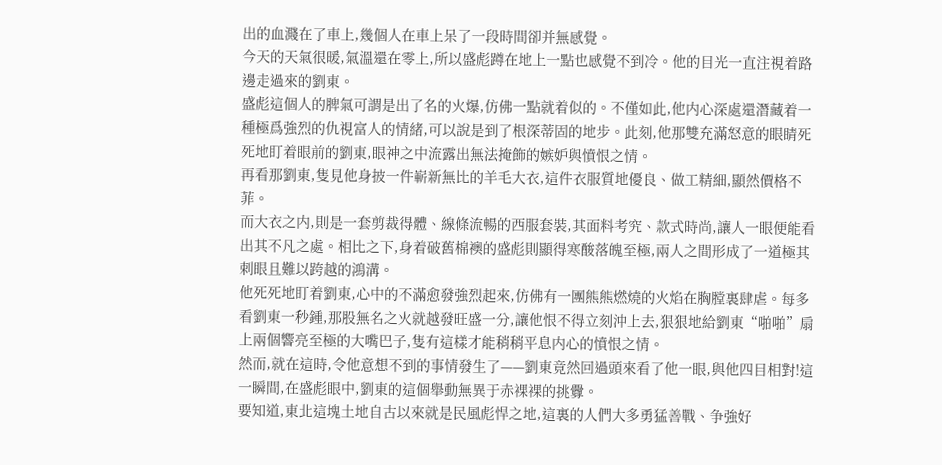出的血濺在了車上,幾個人在車上呆了一段時間卻并無感覺。
今天的天氣很暖,氣溫還在零上,所以盛彪蹲在地上一點也感覺不到冷。他的目光一直注視着路邊走過來的劉東。
盛彪這個人的脾氣可謂是出了名的火爆,仿佛一點就着似的。不僅如此,他内心深處還潛藏着一種極爲強烈的仇視富人的情緒,可以說是到了根深蒂固的地步。此刻,他那雙充滿怒意的眼睛死死地盯着眼前的劉東,眼神之中流露出無法掩飾的嫉妒與憤恨之情。
再看那劉東,隻見他身披一件嶄新無比的羊毛大衣,這件衣服質地優良、做工精細,顯然價格不菲。
而大衣之内,則是一套剪裁得體、線條流暢的西服套裝,其面料考究、款式時尚,讓人一眼便能看出其不凡之處。相比之下,身着破舊棉襖的盛彪則顯得寒酸落魄至極,兩人之間形成了一道極其刺眼且難以跨越的鴻溝。
他死死地盯着劉東,心中的不滿愈發強烈起來,仿佛有一團熊熊燃燒的火焰在胸膛裏肆虐。每多看劉東一秒鍾,那股無名之火就越發旺盛一分,讓他恨不得立刻沖上去,狠狠地給劉東“啪啪”扇上兩個響亮至極的大嘴巴子,隻有這樣才能稍稍平息内心的憤恨之情。
然而,就在這時,令他意想不到的事情發生了——劉東竟然回過頭來看了他一眼,與他四目相對!這一瞬間,在盛彪眼中,劉東的這個舉動無異于赤裸裸的挑釁。
要知道,東北這塊土地自古以來就是民風彪悍之地,這裏的人們大多勇猛善戰、争強好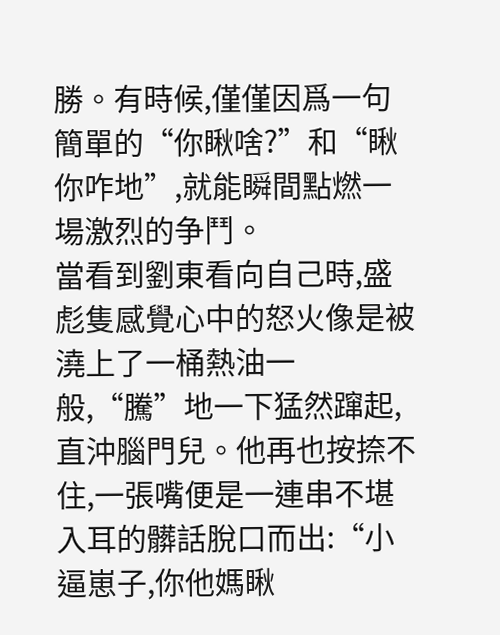勝。有時候,僅僅因爲一句簡單的“你瞅啥?”和“瞅你咋地”,就能瞬間點燃一場激烈的争鬥。
當看到劉東看向自己時,盛彪隻感覺心中的怒火像是被澆上了一桶熱油一般,“騰”地一下猛然蹿起,直沖腦門兒。他再也按捺不住,一張嘴便是一連串不堪入耳的髒話脫口而出:“小逼崽子,你他媽瞅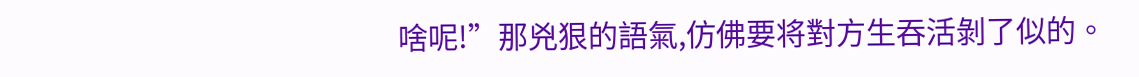啥呢!”那兇狠的語氣,仿佛要将對方生吞活剝了似的。